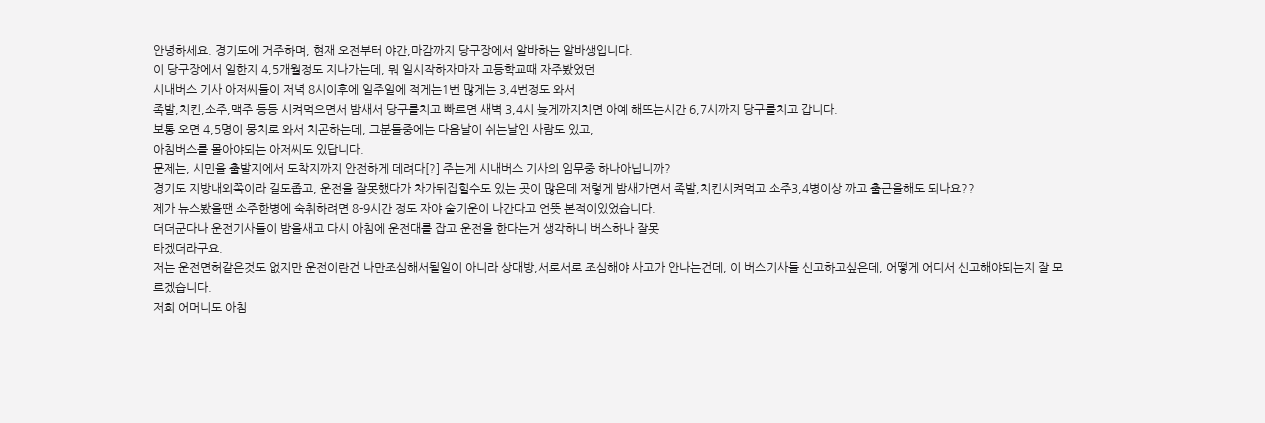안녕하세요. 경기도에 거주하며, 현재 오전부터 야간,마감까지 당구장에서 알바하는 알바생입니다.
이 당구장에서 일한지 4,5개월정도 지나가는데, 뭐 일시작하자마자 고등학교때 자주봤었던
시내버스 기사 아저씨들이 저녁 8시이후에 일주일에 적게는1번 많게는 3,4번정도 와서
족발,치킨,소주,맥주 등등 시켜먹으면서 밤새서 당구를치고 빠르면 새벽 3,4시 늦게까지치면 아예 해뜨는시간 6,7시까지 당구를치고 갑니다.
보통 오면 4,5명이 뭉치로 와서 치곤하는데, 그분들중에는 다음날이 쉬는날인 사람도 있고,
아침버스를 몰아야되는 아저씨도 있답니다.
문제는, 시민을 출발지에서 도착지까지 안전하게 데려다[?] 주는게 시내버스 기사의 임무중 하나아닙니까?
경기도 지방내외쪽이라 길도좁고, 운전을 잘못했다가 차가뒤집힐수도 있는 곳이 많은데 저렇게 밤새가면서 족발,치킨시켜먹고 소주3,4병이상 까고 출근을해도 되나요??
제가 뉴스봤을땐 소주한병에 숙취하려면 8-9시간 정도 자야 술기운이 나간다고 언뜻 본적이있었습니다.
더더군다나 운전기사들이 밤을새고 다시 아침에 운전대를 잡고 운전을 한다는거 생각하니 버스하나 잘못
타겠더라구요.
저는 운전면허같은것도 없지만 운전이란건 나만조심해서될일이 아니라 상대방,서로서로 조심해야 사고가 안나는건데, 이 버스기사들 신고하고싶은데, 어떻게 어디서 신고해야되는지 잘 모르겠습니다.
저희 어머니도 아침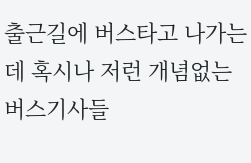출근길에 버스타고 나가는데 혹시나 저런 개념없는버스기사들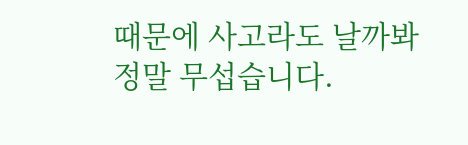때문에 사고라도 날까봐 정말 무섭습니다.